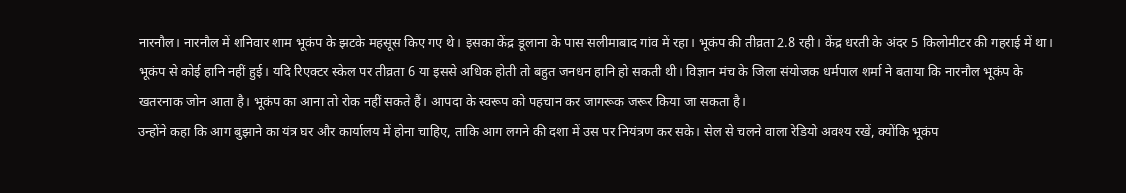नारनौल। नारनौल में शनिवार शाम भूकंप के झटके महसूस किए गए थे। इसका केंद्र डूलाना के पास सलीमाबाद गांव में रहा। भूकंप की तीव्रता 2.8 रही। केंद्र धरती के अंदर 5 किलोमीटर की गहराई में था।
भूकंप से कोई हानि नहीं हुई। यदि रिएक्टर स्केल पर तीव्रता 6 या इससे अधिक होती तो बहुत जनधन हानि हो सकती थी। विज्ञान मंच के जिला संयोजक धर्मपाल शर्मा ने बताया कि नारनौल भूकंप के खतरनाक जोन आता है। भूकंप का आना तो रोक नहीं सकते हैं। आपदा के स्वरूप को पहचान कर जागरूक जरूर किया जा सकता है।
उन्होंने कहा कि आग बुझाने का यंत्र घर और कार्यालय में होना चाहिए, ताकि आग लगने की दशा में उस पर नियंत्रण कर सके। सेल से चलने वाला रेडियो अवश्य रखें, क्योंकि भूकंप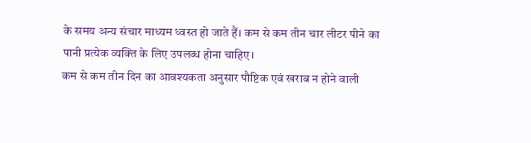के समय अन्य संचार माध्यम ध्वस्त हो जाते हैं। कम से कम तीन चार लीटर पीने का पानी प्रत्येक व्यक्ति के लिए उपलब्ध होना चाहिए।
कम से कम तीन दिन का आवश्यकता अनुसार पौष्टिक एवं खराब न होने वाली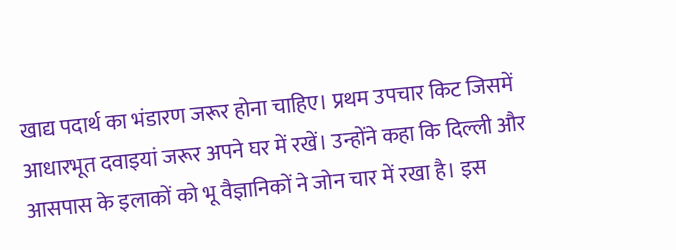खाद्य पदार्थ का भंडारण जरूर होना चाहिए। प्रथम उपचार किट जिसमें आधारभूत दवाइयां जरूर अपने घर में रखें। उन्होंने कहा कि दिल्ली और आसपास के इलाकों को भू वैज्ञानिकों ने जोन चार में रखा है। इस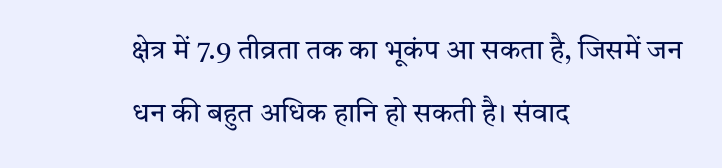क्षेत्र में 7.9 तीव्रता तक का भूकंप आ सकता है, जिसमें जन धन की बहुत अधिक हानि हो सकती है। संवाद